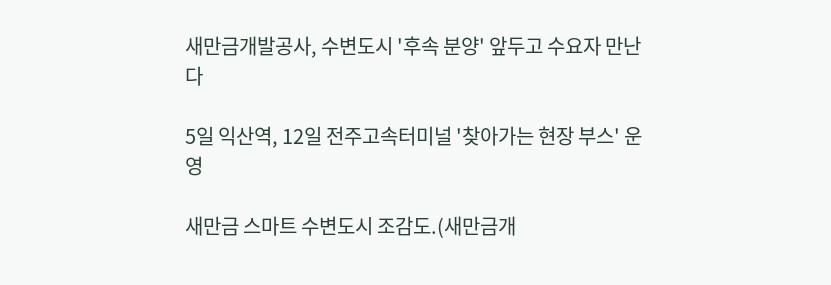새만금개발공사, 수변도시 '후속 분양' 앞두고 수요자 만난다

5일 익산역, 12일 전주고속터미널 '찾아가는 현장 부스' 운영

새만금 스마트 수변도시 조감도.(새만금개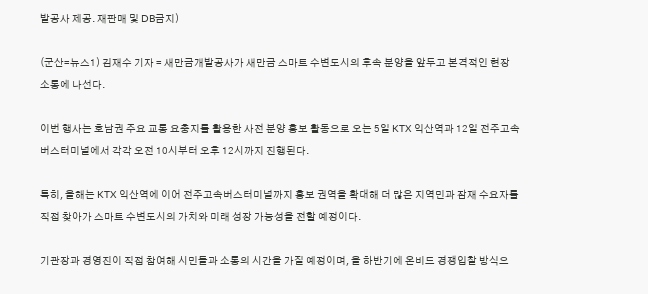발공사 제공. 재판매 및 DB금지)

(군산=뉴스1) 김재수 기자 = 새만금개발공사가 새만금 스마트 수변도시의 후속 분양을 앞두고 본격적인 현장 소통에 나선다.

이번 행사는 호남권 주요 교통 요충지를 활용한 사전 분양 홍보 활동으로 오는 5일 KTX 익산역과 12일 전주고속버스터미널에서 각각 오전 10시부터 오후 12시까지 진행된다.

특히, 올해는 KTX 익산역에 이어 전주고속버스터미널까지 홍보 권역을 확대해 더 많은 지역민과 잠재 수요자를 직접 찾아가 스마트 수변도시의 가치와 미래 성장 가능성을 전할 예정이다.

기관장과 경영진이 직접 참여해 시민들과 소통의 시간을 가질 예정이며, 올 하반기에 온비드 경쟁입찰 방식으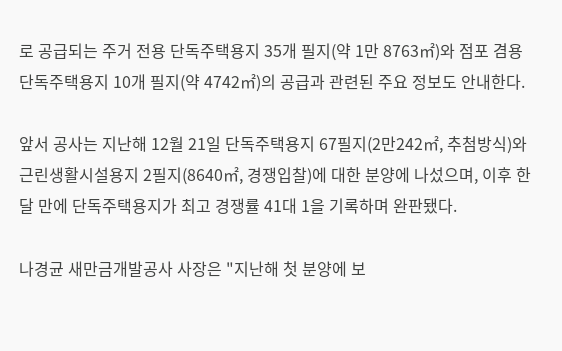로 공급되는 주거 전용 단독주택용지 35개 필지(약 1만 8763㎡)와 점포 겸용 단독주택용지 10개 필지(약 4742㎡)의 공급과 관련된 주요 정보도 안내한다.

앞서 공사는 지난해 12월 21일 단독주택용지 67필지(2만242㎡, 추첨방식)와 근린생활시설용지 2필지(8640㎡, 경쟁입찰)에 대한 분양에 나섰으며, 이후 한 달 만에 단독주택용지가 최고 경쟁률 41대 1을 기록하며 완판됐다.

나경균 새만금개발공사 사장은 "지난해 첫 분양에 보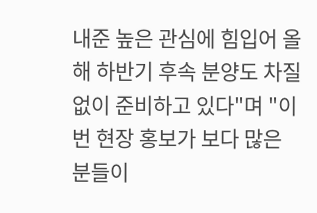내준 높은 관심에 힘입어 올해 하반기 후속 분양도 차질 없이 준비하고 있다"며 "이번 현장 홍보가 보다 많은 분들이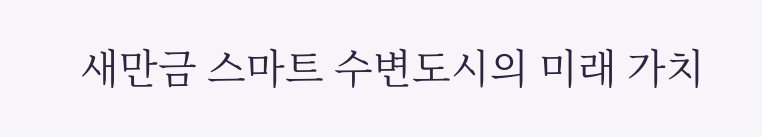새만금 스마트 수변도시의 미래 가치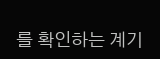를 확인하는 계기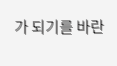가 되기를 바란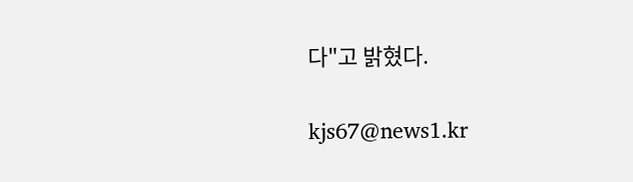다"고 밝혔다.

kjs67@news1.kr